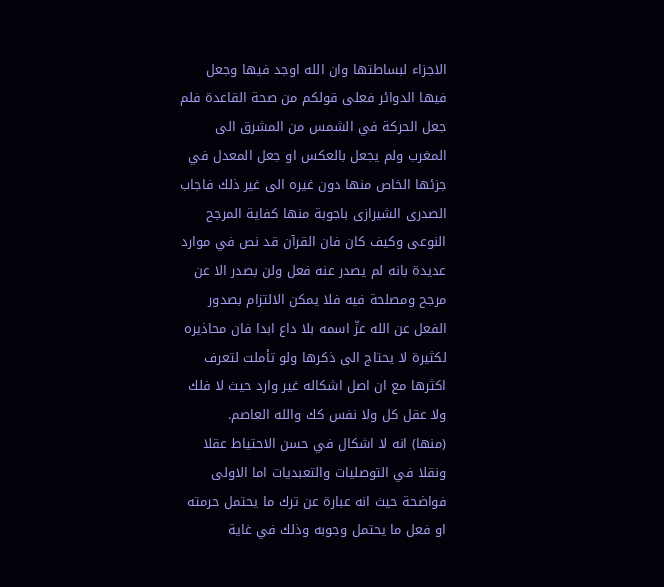الاجزاء لبساطتها وان الله اوجد فيها وجعل فيها الدوائر فعلى قولكم من صحة القاعدة فلم جعل الحركة في الشمس من المشرق الى المغرب ولم يجعل بالعكس او جعل المعدل في جزئها الخاص منها دون غيره الى غير ذلك فاجاب الصدرى الشيرازى باجوبة منها كفاية المرجح النوعى وكيف كان فان القرآن قد نص في موارد عديدة بانه لم يصدر عنه فعل ولن بصدر الا عن مرجح ومصلحة فيه فلا يمكن الالتزام بصدور الفعل عن الله عزّ اسمه بلا داع ابدا فان محاذيره لكثيرة لا يحتاج الى ذكرها ولو تأملت لتعرف اكثرها مع ان اصل اشكاله غير وارد حيث لا فلك ولا عقل كل ولا نفس كك والله العاصم.
(منها) انه لا اشكال في حسن الاحتياط عقلا ونقلا في التوصليات والتعبديات اما الاولى فواضحة حيث انه عبارة عن ترك ما يحتمل حرمته او فعل ما يحتمل وجوبه وذلك في غاية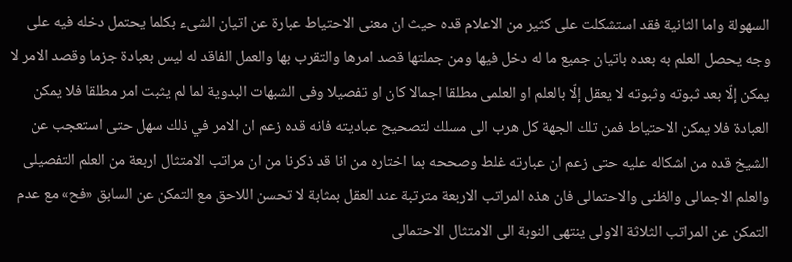السهولة واما الثانية فقد استشكلت على كثير من الاعلام قده حيث ان معنى الاحتياط عبارة عن اتيان الشىء بكلما يحتمل دخله فيه على وجه يحصل العلم به بعده باتيان جميع ما له دخل فيها ومن جملتها قصد امرها والتقرب بها والعمل الفاقد له ليس بعبادة جزما وقصد الامر لا يمكن إلّا بعد ثبوته وثبوته لا يعقل إلّا بالعلم او العلمى مطلقا اجمالا كان او تفصيلا وفى الشبهات البدوية لما لم يثبت امر مطلقا فلا يمكن العبادة فلا يمكن الاحتياط فمن تلك الجهة كل هرب الى مسلك لتصحيح عباديته فانه قده زعم ان الامر في ذلك سهل حتى استعجب عن الشيخ قده من اشكاله عليه حتى زعم ان عبارته غلط وصححه بما اختاره من انا قد ذكرنا من ان مراتب الامتثال اربعة من العلم التفصيلى والعلم الاجمالى والظنى والاحتمالى فان هذه المراتب الاربعة مترتبة عند العقل بمثابة لا تحسن اللاحق مع التمكن عن السابق «فح» مع عدم التمكن عن المراتب الثلاثة الاولى ينتهى النوبة الى الامتثال الاحتمالى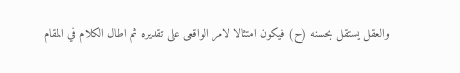والعقل يستقل بحسنه (ح) فيكون امتثالا لامر الواقعى على تقديره ثم اطال الكلام في المقام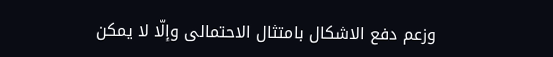وزعم دفع الاشكال بامتثال الاحتمالى وإلّا لا يمكن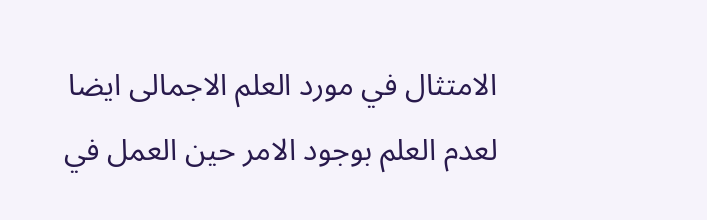الامتثال في مورد العلم الاجمالى ايضا لعدم العلم بوجود الامر حين العمل في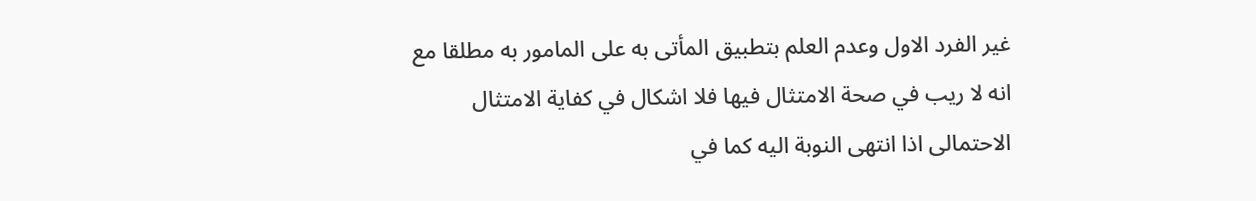غير الفرد الاول وعدم العلم بتطبيق المأتى به على المامور به مطلقا مع انه لا ريب في صحة الامتثال فيها فلا اشكال في كفاية الامتثال الاحتمالى اذا انتهى النوبة اليه كما في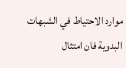موارد الاحتياط في الشبهات البدوية فان امتثال